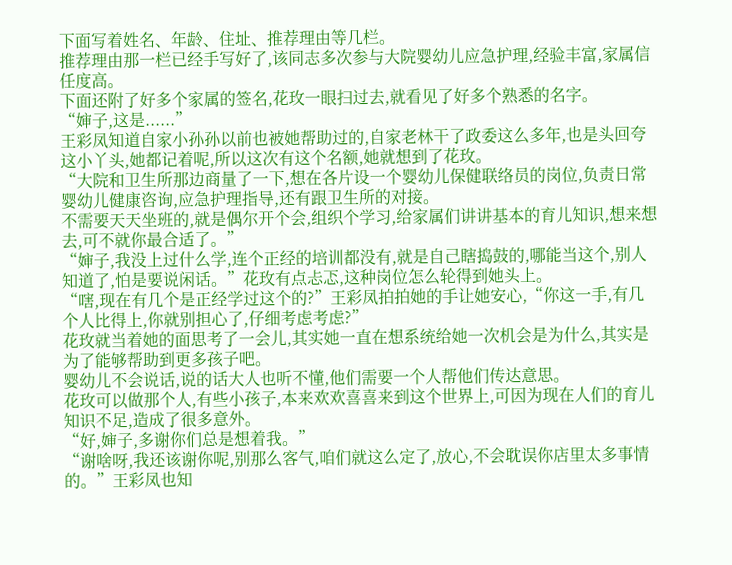下面写着姓名、年龄、住址、推荐理由等几栏。
推荐理由那一栏已经手写好了,该同志多次参与大院婴幼儿应急护理,经验丰富,家属信任度高。
下面还附了好多个家属的签名,花玫一眼扫过去,就看见了好多个熟悉的名字。
“婶子,这是......”
王彩凤知道自家小孙孙以前也被她帮助过的,自家老林干了政委这么多年,也是头回夸这小丫头,她都记着呢,所以这次有这个名额,她就想到了花玫。
“大院和卫生所那边商量了一下,想在各片设一个婴幼儿保健联络员的岗位,负责日常婴幼儿健康咨询,应急护理指导,还有跟卫生所的对接。
不需要天天坐班的,就是偶尔开个会,组织个学习,给家属们讲讲基本的育儿知识,想来想去,可不就你最合适了。”
“婶子,我没上过什么学,连个正经的培训都没有,就是自己瞎捣鼓的,哪能当这个,别人知道了,怕是要说闲话。”花玫有点忐忑,这种岗位怎么轮得到她头上。
“嗐,现在有几个是正经学过这个的?”王彩凤拍拍她的手让她安心,“你这一手,有几个人比得上,你就别担心了,仔细考虑考虑?”
花玫就当着她的面思考了一会儿,其实她一直在想系统给她一次机会是为什么,其实是为了能够帮助到更多孩子吧。
婴幼儿不会说话,说的话大人也听不懂,他们需要一个人帮他们传达意思。
花玫可以做那个人,有些小孩子,本来欢欢喜喜来到这个世界上,可因为现在人们的育儿知识不足,造成了很多意外。
“好,婶子,多谢你们总是想着我。”
“谢啥呀,我还该谢你呢,别那么客气,咱们就这么定了,放心,不会耽误你店里太多事情的。”王彩凤也知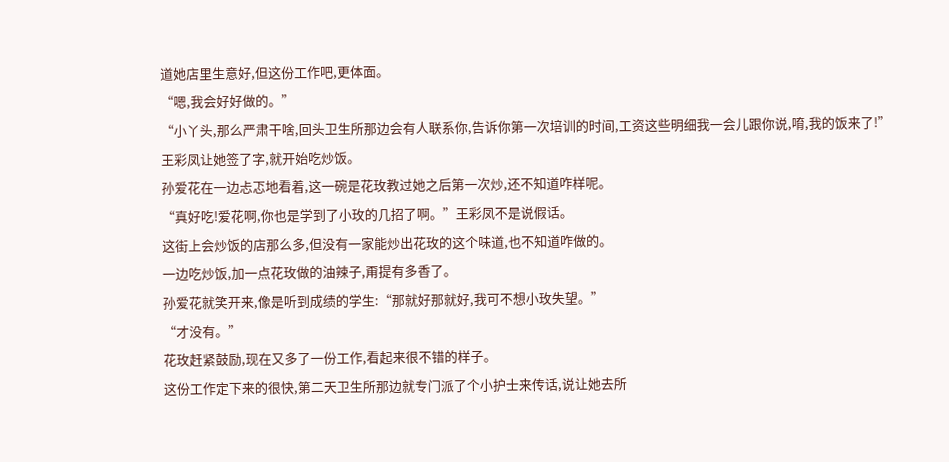道她店里生意好,但这份工作吧,更体面。
“嗯,我会好好做的。”
“小丫头,那么严肃干啥,回头卫生所那边会有人联系你,告诉你第一次培训的时间,工资这些明细我一会儿跟你说,唷,我的饭来了!”
王彩凤让她签了字,就开始吃炒饭。
孙爱花在一边忐忑地看着,这一碗是花玫教过她之后第一次炒,还不知道咋样呢。
“真好吃!爱花啊,你也是学到了小玫的几招了啊。”王彩凤不是说假话。
这街上会炒饭的店那么多,但没有一家能炒出花玫的这个味道,也不知道咋做的。
一边吃炒饭,加一点花玫做的油辣子,甭提有多香了。
孙爱花就笑开来,像是听到成绩的学生:“那就好那就好,我可不想小玫失望。”
“才没有。”
花玫赶紧鼓励,现在又多了一份工作,看起来很不错的样子。
这份工作定下来的很快,第二天卫生所那边就专门派了个小护士来传话,说让她去所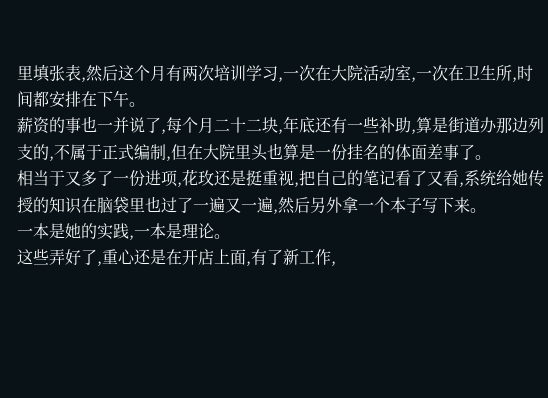里填张表,然后这个月有两次培训学习,一次在大院活动室,一次在卫生所,时间都安排在下午。
薪资的事也一并说了,每个月二十二块,年底还有一些补助,算是街道办那边列支的,不属于正式编制,但在大院里头也算是一份挂名的体面差事了。
相当于又多了一份进项,花玫还是挺重视,把自己的笔记看了又看,系统给她传授的知识在脑袋里也过了一遍又一遍,然后另外拿一个本子写下来。
一本是她的实践,一本是理论。
这些弄好了,重心还是在开店上面,有了新工作,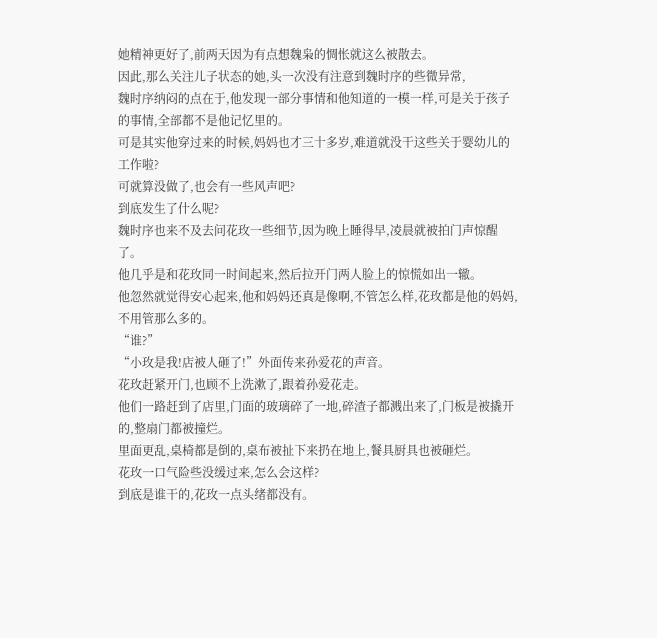她精神更好了,前两天因为有点想魏枭的惆怅就这么被散去。
因此,那么关注儿子状态的她,头一次没有注意到魏时序的些微异常,
魏时序纳闷的点在于,他发现一部分事情和他知道的一模一样,可是关于孩子的事情,全部都不是他记忆里的。
可是其实他穿过来的时候,妈妈也才三十多岁,难道就没干这些关于婴幼儿的工作啦?
可就算没做了,也会有一些风声吧?
到底发生了什么呢?
魏时序也来不及去问花玫一些细节,因为晚上睡得早,凌晨就被拍门声惊醒了。
他几乎是和花玫同一时间起来,然后拉开门两人脸上的惊慌如出一辙。
他忽然就觉得安心起来,他和妈妈还真是像啊,不管怎么样,花玫都是他的妈妈,不用管那么多的。
“谁?”
“小玫是我!店被人砸了!”外面传来孙爱花的声音。
花玫赶紧开门,也顾不上洗漱了,跟着孙爱花走。
他们一路赶到了店里,门面的玻璃碎了一地,碎渣子都溅出来了,门板是被撬开的,整扇门都被撞烂。
里面更乱,桌椅都是倒的,桌布被扯下来扔在地上,餐具厨具也被砸烂。
花玫一口气险些没缓过来,怎么会这样?
到底是谁干的,花玫一点头绪都没有。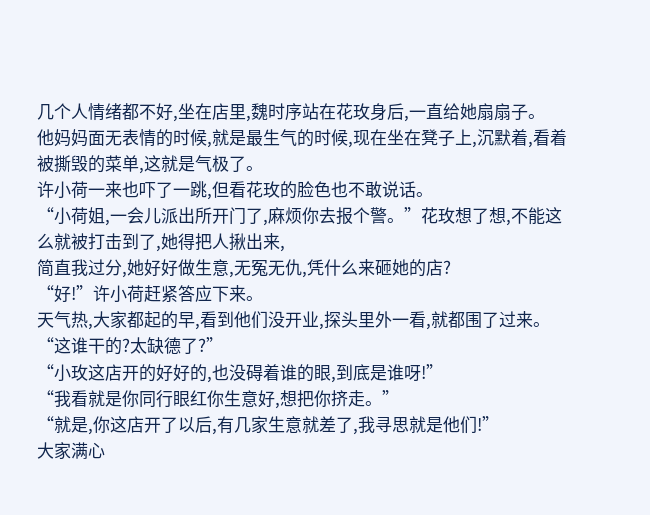几个人情绪都不好,坐在店里,魏时序站在花玫身后,一直给她扇扇子。
他妈妈面无表情的时候,就是最生气的时候,现在坐在凳子上,沉默着,看着被撕毁的菜单,这就是气极了。
许小荷一来也吓了一跳,但看花玫的脸色也不敢说话。
“小荷姐,一会儿派出所开门了,麻烦你去报个警。”花玫想了想,不能这么就被打击到了,她得把人揪出来,
简直我过分,她好好做生意,无冤无仇,凭什么来砸她的店?
“好!”许小荷赶紧答应下来。
天气热,大家都起的早,看到他们没开业,探头里外一看,就都围了过来。
“这谁干的?太缺德了?”
“小玫这店开的好好的,也没碍着谁的眼,到底是谁呀!”
“我看就是你同行眼红你生意好,想把你挤走。”
“就是,你这店开了以后,有几家生意就差了,我寻思就是他们!”
大家满心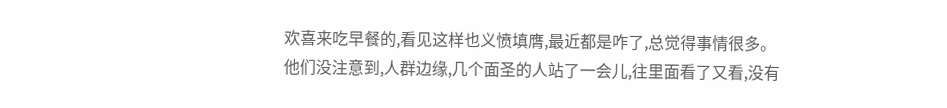欢喜来吃早餐的,看见这样也义愤填膺,最近都是咋了,总觉得事情很多。
他们没注意到,人群边缘,几个面圣的人站了一会儿,往里面看了又看,没有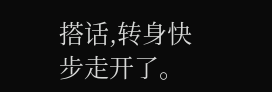搭话,转身快步走开了。